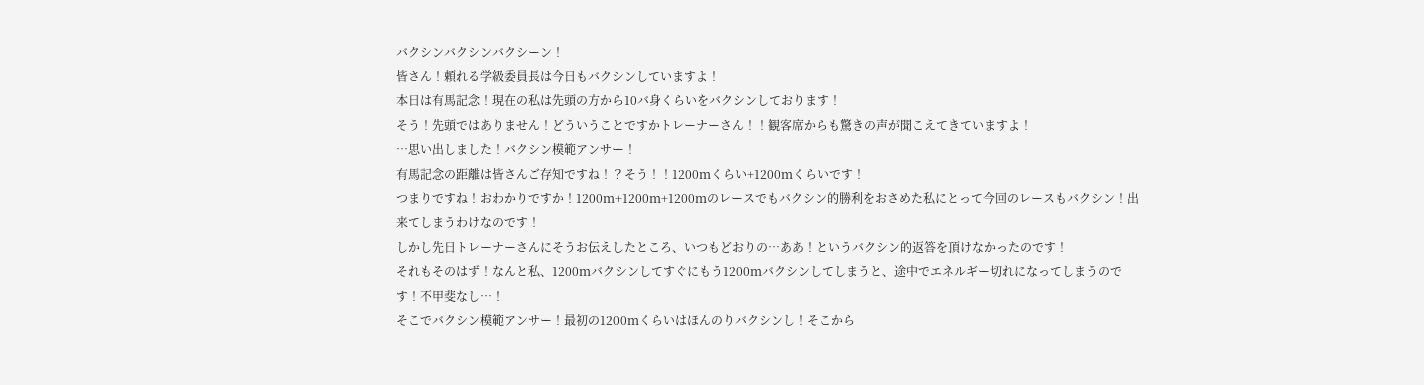バクシンバクシンバクシーン！
皆さん！頼れる学級委員長は今日もバクシンしていますよ！
本日は有馬記念！現在の私は先頭の方から10バ身くらいをバクシンしております！
そう！先頭ではありません！どういうことですかトレーナーさん！！観客席からも驚きの声が聞こえてきていますよ！
…思い出しました！バクシン模範アンサー！
有馬記念の距離は皆さんご存知ですね！？そう！！1200ｍくらい+1200ｍくらいです！
つまりですね！おわかりですか！1200ｍ+1200ｍ+1200ｍのレースでもバクシン的勝利をおさめた私にとって今回のレースもバクシン！出来てしまうわけなのです！
しかし先日トレーナーさんにそうお伝えしたところ、いつもどおりの…ああ！というバクシン的返答を頂けなかったのです！
それもそのはず！なんと私、1200ｍバクシンしてすぐにもう1200ｍバクシンしてしまうと、途中でエネルギー切れになってしまうのです！不甲斐なし…！
そこでバクシン模範アンサー！最初の1200ｍくらいはほんのりバクシンし！そこから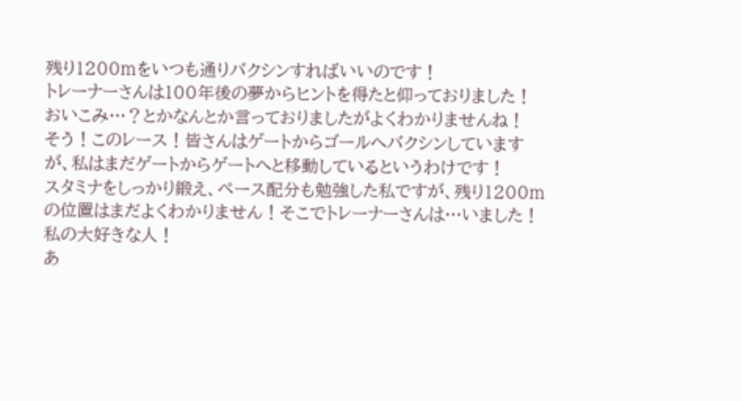残り1200ｍをいつも通りバクシンすればいいのです！
トレーナーさんは100年後の夢からヒントを得たと仰っておりました！おいこみ…？とかなんとか言っておりましたがよくわかりませんね！
そう！このレース！皆さんはゲートからゴールへバクシンしていますが、私はまだゲートからゲートへと移動しているというわけです！
スタミナをしっかり鍛え、ペース配分も勉強した私ですが、残り1200ｍの位置はまだよくわかりません！そこでトレーナーさんは…いました！私の大好きな人！
あ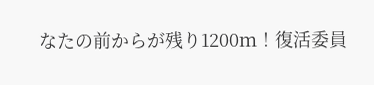なたの前からが残り1200ｍ！復活委員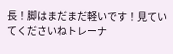長！脚はまだまだ軽いです！見ていてくださいねトレーナ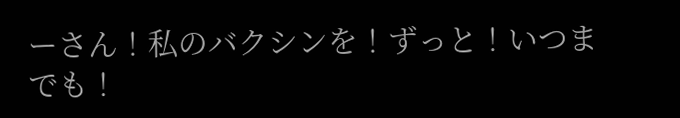ーさん！私のバクシンを！ずっと！いつまでも！